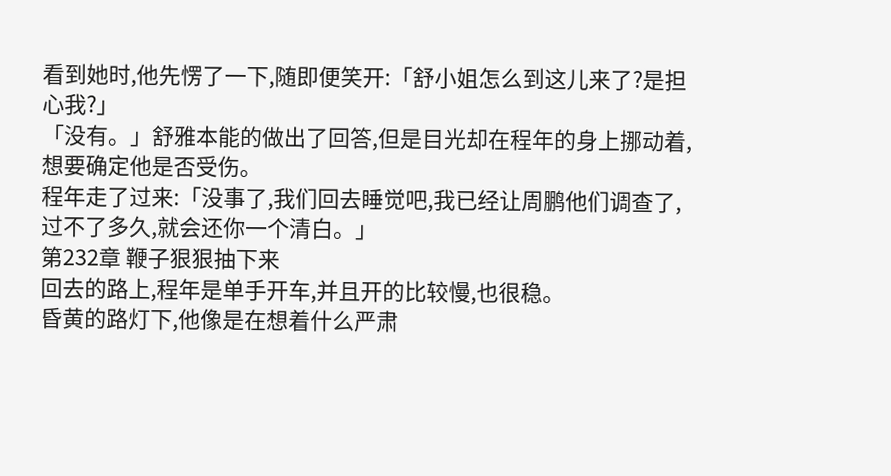看到她时,他先愣了一下,随即便笑开:「舒小姐怎么到这儿来了?是担心我?」
「没有。」舒雅本能的做出了回答,但是目光却在程年的身上挪动着,想要确定他是否受伤。
程年走了过来:「没事了,我们回去睡觉吧,我已经让周鹏他们调查了,过不了多久,就会还你一个清白。」
第232章 鞭子狠狠抽下来
回去的路上,程年是单手开车,并且开的比较慢,也很稳。
昏黄的路灯下,他像是在想着什么严肃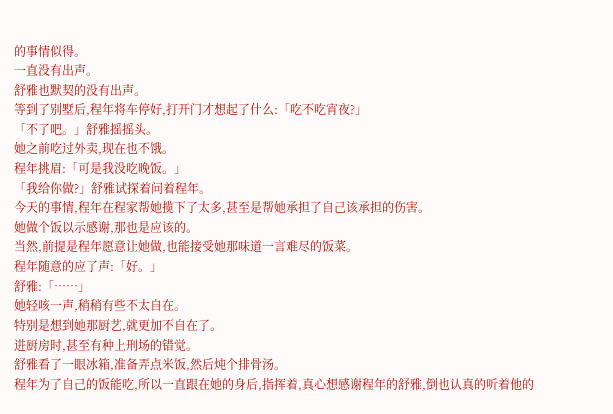的事情似得。
一直没有出声。
舒雅也默契的没有出声。
等到了别墅后,程年将车停好,打开门才想起了什么:「吃不吃宵夜?」
「不了吧。」舒雅摇摇头。
她之前吃过外卖,现在也不饿。
程年挑眉:「可是我没吃晚饭。」
「我给你做?」舒雅试探着问着程年。
今天的事情,程年在程家帮她揽下了太多,甚至是帮她承担了自己该承担的伤害。
她做个饭以示感谢,那也是应该的。
当然,前提是程年愿意让她做,也能接受她那味道一言难尽的饭菜。
程年随意的应了声:「好。」
舒雅:「……」
她轻咳一声,稍稍有些不太自在。
特别是想到她那厨艺,就更加不自在了。
进厨房时,甚至有种上刑场的错觉。
舒雅看了一眼冰箱,准备弄点米饭,然后炖个排骨汤。
程年为了自己的饭能吃,所以一直跟在她的身后,指挥着,真心想感谢程年的舒雅,倒也认真的听着他的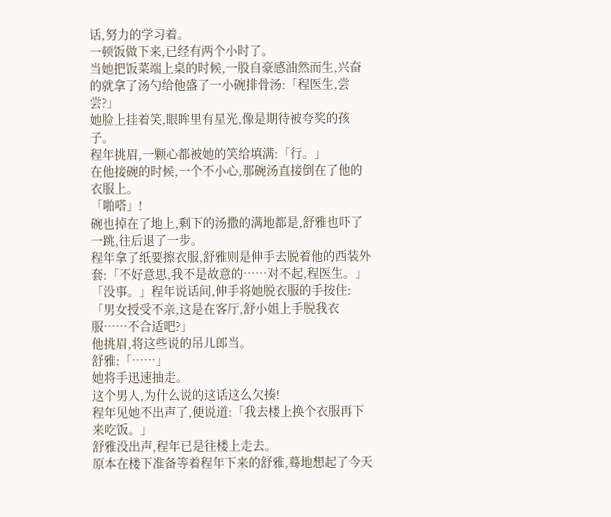话,努力的学习着。
一顿饭做下来,已经有两个小时了。
当她把饭菜端上桌的时候,一股自豪感油然而生,兴奋的就拿了汤勺给他盛了一小碗排骨汤:「程医生,尝尝?」
她脸上挂着笑,眼眸里有星光,像是期待被夸奖的孩子。
程年挑眉,一颗心都被她的笑给填满:「行。」
在他接碗的时候,一个不小心,那碗汤直接倒在了他的衣服上。
「啪嗒」!
碗也掉在了地上,剩下的汤撒的满地都是,舒雅也吓了一跳,往后退了一步。
程年拿了纸要擦衣服,舒雅则是伸手去脱着他的西装外套:「不好意思,我不是故意的……对不起,程医生。」
「没事。」程年说话间,伸手将她脱衣服的手按住:「男女授受不亲,这是在客厅,舒小姐上手脱我衣服……不合适吧?」
他挑眉,将这些说的吊儿郎当。
舒雅:「……」
她将手迅速抽走。
这个男人,为什么说的这话这么欠揍!
程年见她不出声了,便说道:「我去楼上换个衣服再下来吃饭。」
舒雅没出声,程年已是往楼上走去。
原本在楼下准备等着程年下来的舒雅,蓦地想起了今天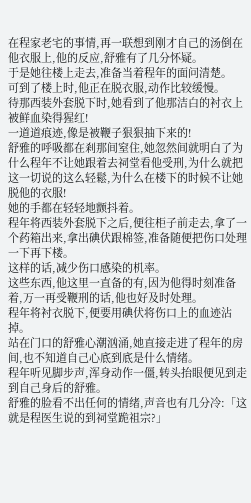在程家老宅的事情,再一联想到刚才自己的汤倒在他衣服上,他的反应,舒雅有了几分怀疑。
于是她往楼上走去,准备当着程年的面问清楚。
可到了楼上时,他正在脱衣服,动作比较缓慢。
待那西装外套脱下时,她看到了他那洁白的衬衣上被鲜血染得猩红!
一道道痕迹,像是被鞭子狠狠抽下来的!
舒雅的呼吸都在剎那间窒住,她忽然间就明白了为什么程年不让她跟着去祠堂看他受刑,为什么就把这一切说的这么轻鬆,为什么在楼下的时候不让她脱他的衣服!
她的手都在轻轻地颤抖着。
程年将西装外套脱下之后,便往柜子前走去,拿了一个药箱出来,拿出碘伏跟棉签,准备随便把伤口处理一下再下楼。
这样的话,减少伤口感染的机率。
这些东西,他这里一直备的有,因为他得时刻准备着,万一再受鞭刑的话,他也好及时处理。
程年将衬衣脱下,便要用碘伏将伤口上的血迹沾掉。
站在门口的舒雅心潮汹涌,她直接走进了程年的房间,也不知道自己心底到底是什么情绪。
程年听见脚步声,浑身动作一僵,转头抬眼便见到走到自己身后的舒雅。
舒雅的脸看不出任何的情绪,声音也有几分冷:「这就是程医生说的到祠堂跪祖宗?」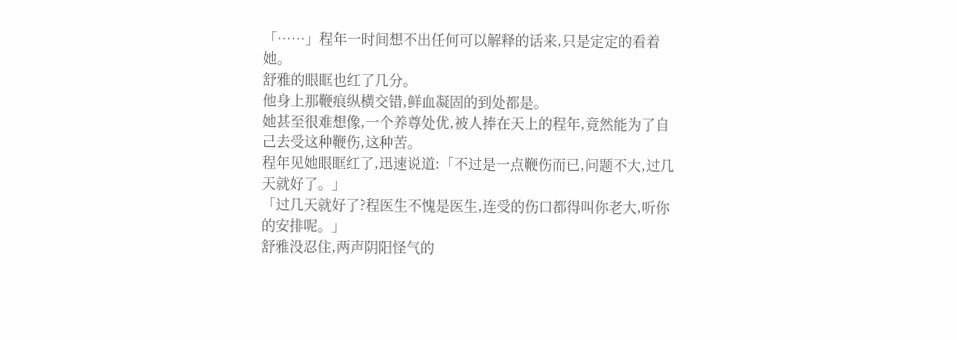「……」程年一时间想不出任何可以解释的话来,只是定定的看着她。
舒雅的眼眶也红了几分。
他身上那鞭痕纵横交错,鲜血凝固的到处都是。
她甚至很难想像,一个养尊处优,被人捧在天上的程年,竟然能为了自己去受这种鞭伤,这种苦。
程年见她眼眶红了,迅速说道:「不过是一点鞭伤而已,问题不大,过几天就好了。」
「过几天就好了?程医生不愧是医生,连受的伤口都得叫你老大,听你的安排呢。」
舒雅没忍住,两声阴阳怪气的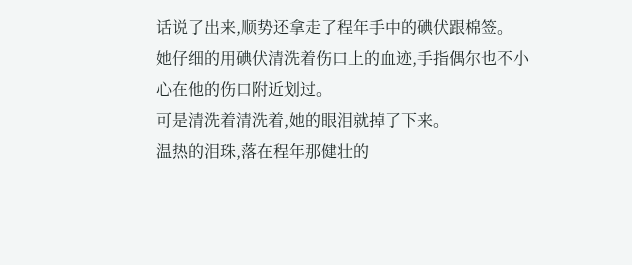话说了出来,顺势还拿走了程年手中的碘伏跟棉签。
她仔细的用碘伏清洗着伤口上的血迹,手指偶尔也不小心在他的伤口附近划过。
可是清洗着清洗着,她的眼泪就掉了下来。
温热的泪珠,落在程年那健壮的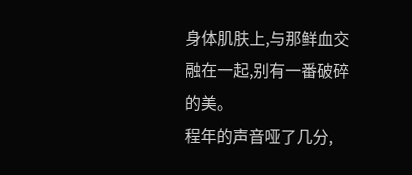身体肌肤上,与那鲜血交融在一起,别有一番破碎的美。
程年的声音哑了几分,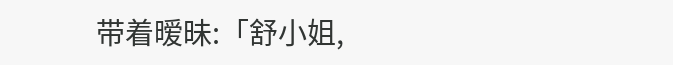带着暧昧:「舒小姐,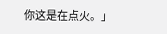你这是在点火。」